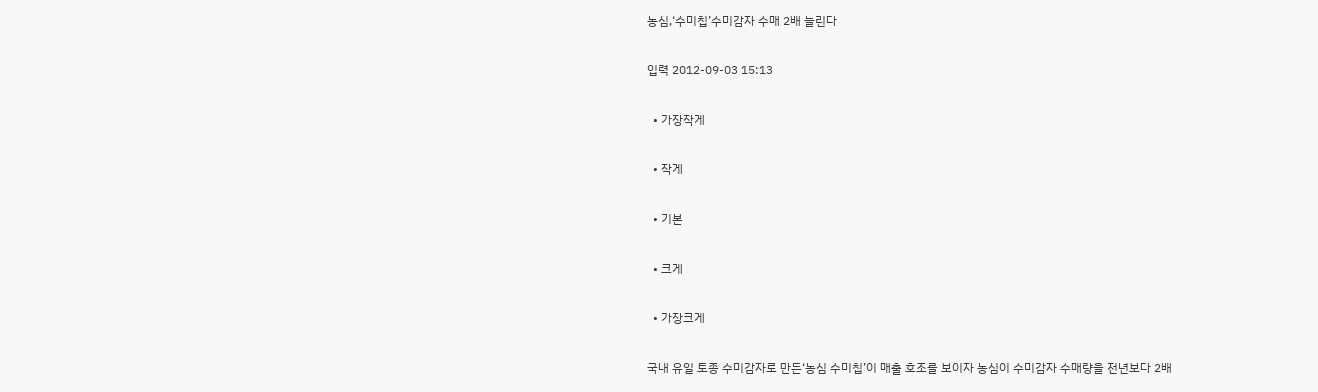농심,‘수미칩’수미감자 수매 2배 늘린다

입력 2012-09-03 15:13

  • 가장작게

  • 작게

  • 기본

  • 크게

  • 가장크게

국내 유일 토종 수미감자로 만든‘농심 수미칩’이 매출 호조를 보이자 농심이 수미감자 수매량을 전년보다 2배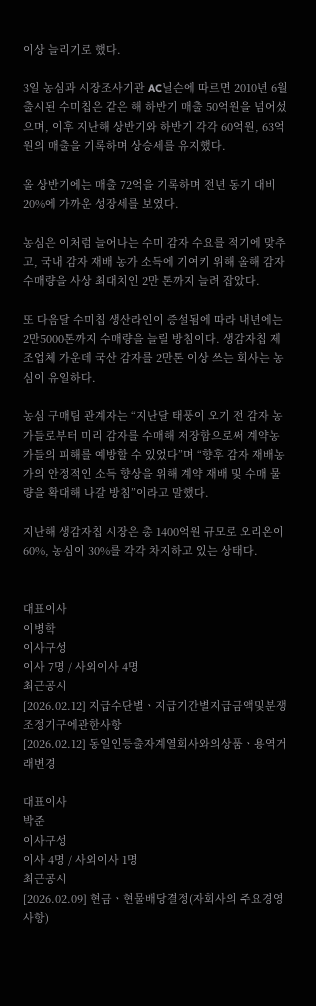이상 늘리기로 했다.

3일 농심과 시장조사기관 AC닐슨에 따르면 2010년 6월 출시된 수미칩은 같은 해 하반기 매출 50억원을 넘어섰으며, 이후 지난해 상반기와 하반기 각각 60억원, 63억원의 매출을 기록하며 상승세를 유지했다.

올 상반기에는 매출 72억을 기록하며 전년 동기 대비 20%에 가까운 성장세를 보였다.

농심은 이처럼 늘어나는 수미 감자 수요를 적기에 맞추고, 국내 감자 재배 농가 소득에 기여키 위해 올해 감자 수매량을 사상 최대치인 2만 톤까지 늘려 잡았다.

또 다음달 수미칩 생산라인이 증설됨에 따라 내년에는 2만5000톤까지 수매량을 늘릴 방침이다. 생감자칩 제조업체 가운데 국산 감자를 2만톤 이상 쓰는 회사는 농심이 유일하다.

농심 구매팀 관계자는 “지난달 태풍이 오기 전 감자 농가들로부터 미리 감자를 수매해 저장함으로써 계약농가들의 피해를 예방할 수 있었다”며 “향후 감자 재배농가의 안정적인 소득 향상을 위해 계약 재배 및 수매 물량을 확대해 나갈 방침”이라고 말했다.

지난해 생감자칩 시장은 총 1400억원 규모로 오리온이 60%, 농심이 30%를 각각 차지하고 있는 상태다.


대표이사
이병학
이사구성
이사 7명 / 사외이사 4명
최근공시
[2026.02.12] 지급수단별ㆍ지급기간별지급금액및분쟁조정기구에관한사항
[2026.02.12] 동일인등출자계열회사와의상품ㆍ용역거래변경

대표이사
박준
이사구성
이사 4명 / 사외이사 1명
최근공시
[2026.02.09] 현금ㆍ현물배당결정(자회사의 주요경영사항)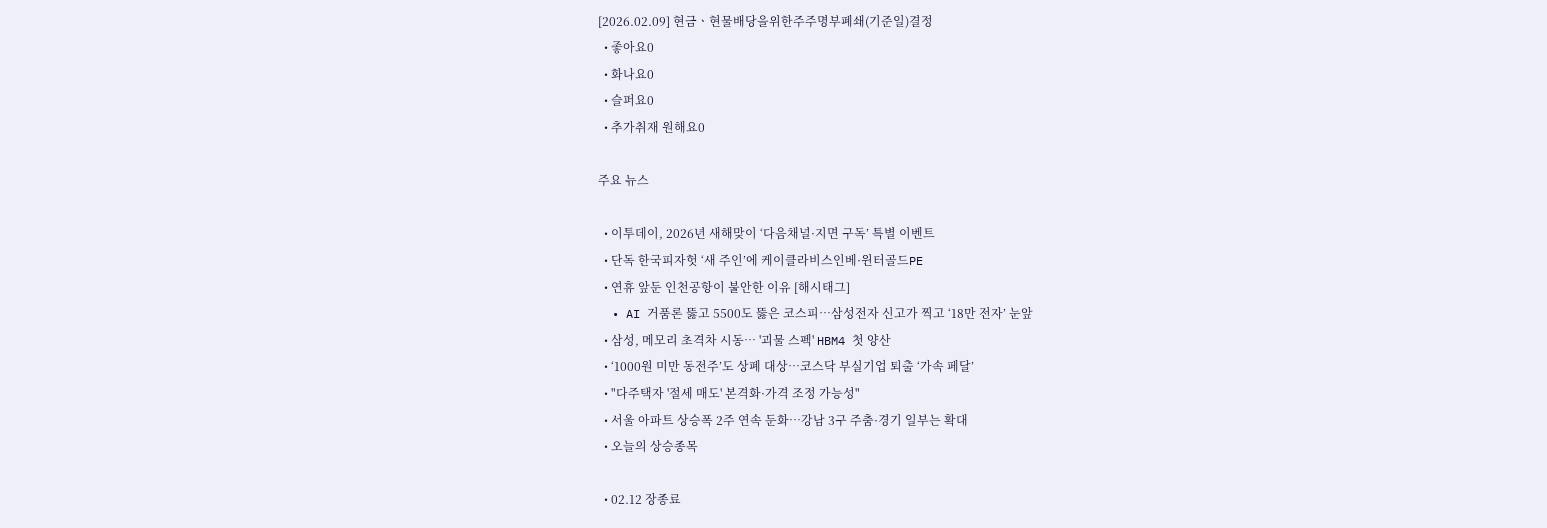[2026.02.09] 현금ㆍ현물배당을위한주주명부폐쇄(기준일)결정
  • 좋아요0
  • 화나요0
  • 슬퍼요0
  • 추가취재 원해요0

주요 뉴스

  • 이투데이, 2026년 새해맞이 ‘다음채널·지면 구독’ 특별 이벤트
  • 단독 한국피자헛 ‘새 주인’에 케이클라비스인베·윈터골드PE
  • 연휴 앞둔 인천공항이 불안한 이유 [해시태그]
  • AI 거품론 뚫고 5500도 뚫은 코스피⋯삼성전자 신고가 찍고 ‘18만 전자’ 눈앞
  • 삼성, 메모리 초격차 시동… '괴물 스펙' HBM4 첫 양산
  • ‘1000원 미만 동전주’도 상폐 대상…코스닥 부실기업 퇴출 ‘가속 페달’
  • "다주택자 '절세 매도' 본격화·가격 조정 가능성"
  • 서울 아파트 상승폭 2주 연속 둔화…강남 3구 주춤·경기 일부는 확대
  • 오늘의 상승종목

  • 02.12 장종료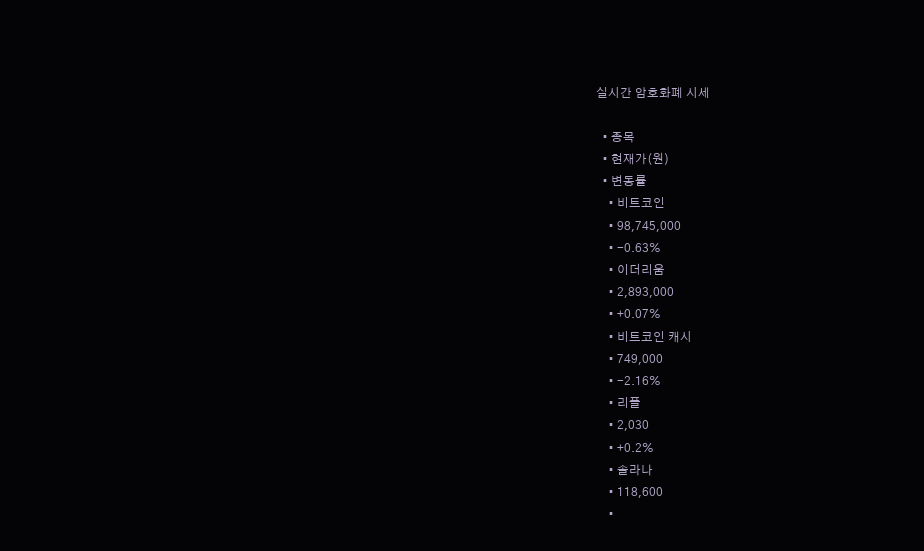실시간 암호화폐 시세

  • 종목
  • 현재가(원)
  • 변동률
    • 비트코인
    • 98,745,000
    • -0.63%
    • 이더리움
    • 2,893,000
    • +0.07%
    • 비트코인 캐시
    • 749,000
    • -2.16%
    • 리플
    • 2,030
    • +0.2%
    • 솔라나
    • 118,600
    •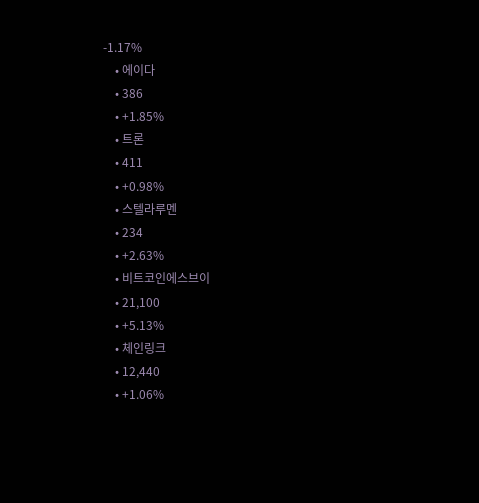-1.17%
    • 에이다
    • 386
    • +1.85%
    • 트론
    • 411
    • +0.98%
    • 스텔라루멘
    • 234
    • +2.63%
    • 비트코인에스브이
    • 21,100
    • +5.13%
    • 체인링크
    • 12,440
    • +1.06%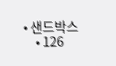• 샌드박스
    • 126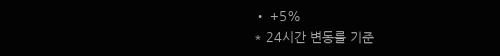• +5%
* 24시간 변동률 기준